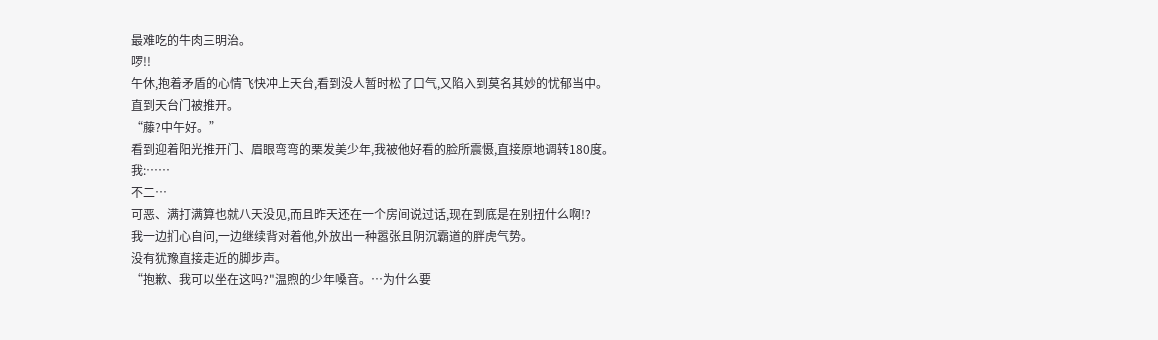最难吃的牛肉三明治。
啰!!
午休,抱着矛盾的心情飞快冲上天台,看到没人暂时松了口气,又陷入到莫名其妙的忧郁当中。
直到天台门被推开。
“藤?中午好。”
看到迎着阳光推开门、眉眼弯弯的栗发美少年,我被他好看的脸所震慑,直接原地调转180度。
我:……
不二…
可恶、满打满算也就八天没见,而且昨天还在一个房间说过话,现在到底是在别扭什么啊!?
我一边扪心自问,一边继续背对着他,外放出一种嚣张且阴沉霸道的胖虎气势。
没有犹豫直接走近的脚步声。
“抱歉、我可以坐在这吗?"温煦的少年嗓音。…为什么要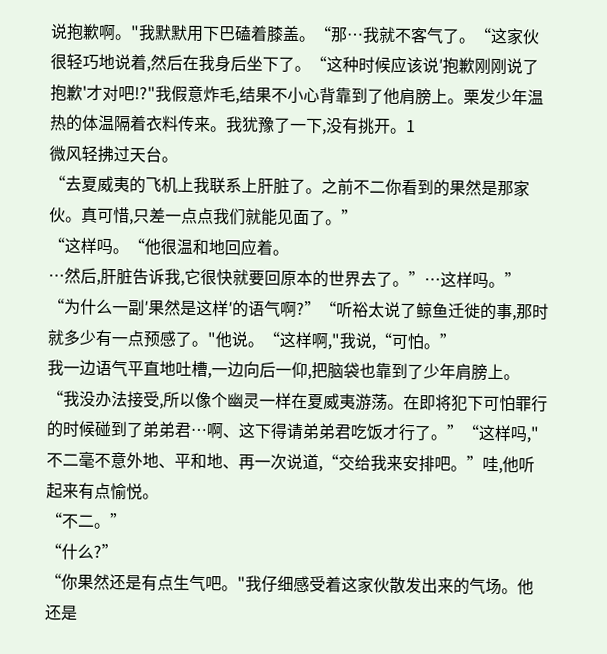说抱歉啊。"我默默用下巴磕着膝盖。“那…我就不客气了。“这家伙很轻巧地说着,然后在我身后坐下了。“这种时候应该说′抱歉刚刚说了抱歉'才对吧!?"我假意炸毛,结果不小心背靠到了他肩膀上。栗发少年温热的体温隔着衣料传来。我犹豫了一下,没有挑开。1
微风轻拂过天台。
“去夏威夷的飞机上我联系上肝脏了。之前不二你看到的果然是那家伙。真可惜,只差一点点我们就能见面了。”
“这样吗。“他很温和地回应着。
…然后,肝脏告诉我,它很快就要回原本的世界去了。”…这样吗。”
“为什么一副′果然是这样′的语气啊?”“听裕太说了鲸鱼迁徙的事,那时就多少有一点预感了。"他说。“这样啊,"我说,“可怕。”
我一边语气平直地吐槽,一边向后一仰,把脑袋也靠到了少年肩膀上。“我没办法接受,所以像个幽灵一样在夏威夷游荡。在即将犯下可怕罪行的时候碰到了弟弟君…啊、这下得请弟弟君吃饭才行了。”“这样吗,"不二毫不意外地、平和地、再一次说道,“交给我来安排吧。”哇,他听起来有点愉悦。
“不二。”
“什么?”
“你果然还是有点生气吧。"我仔细感受着这家伙散发出来的气场。他还是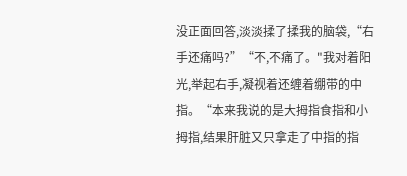没正面回答,淡淡揉了揉我的脑袋,“右手还痛吗?”“不,不痛了。"我对着阳光,举起右手,凝视着还缠着绷带的中指。“本来我说的是大拇指食指和小拇指,结果肝脏又只拿走了中指的指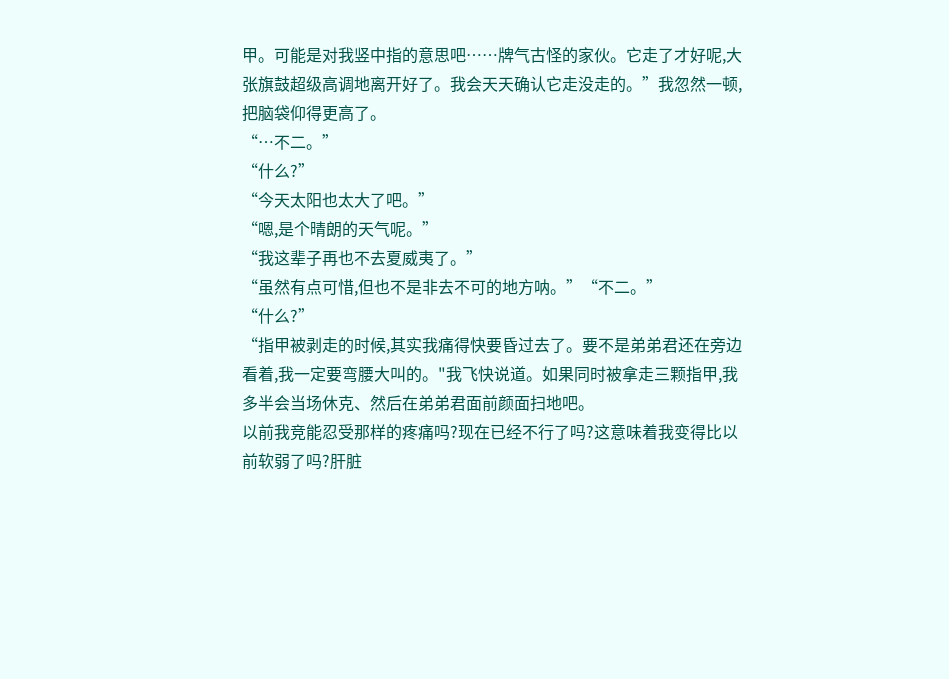甲。可能是对我竖中指的意思吧……牌气古怪的家伙。它走了才好呢,大张旗鼓超级高调地离开好了。我会天天确认它走没走的。”我忽然一顿,把脑袋仰得更高了。
“…不二。”
“什么?”
“今天太阳也太大了吧。”
“嗯,是个晴朗的天气呢。”
“我这辈子再也不去夏威夷了。”
“虽然有点可惜,但也不是非去不可的地方呐。”“不二。”
“什么?”
“指甲被剥走的时候,其实我痛得快要昏过去了。要不是弟弟君还在旁边看着,我一定要弯腰大叫的。"我飞快说道。如果同时被拿走三颗指甲,我多半会当场休克、然后在弟弟君面前颜面扫地吧。
以前我竞能忍受那样的疼痛吗?现在已经不行了吗?这意味着我变得比以前软弱了吗?肝脏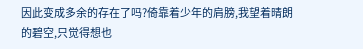因此变成多余的存在了吗?倚靠着少年的肩膀,我望着晴朗的碧空,只觉得想也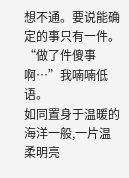想不通。要说能确定的事只有一件。
“做了件傻事啊…”我喃喃低语。
如同置身于温暖的海洋一般,一片温柔明亮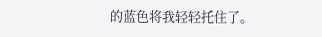的蓝色将我轻轻托住了。